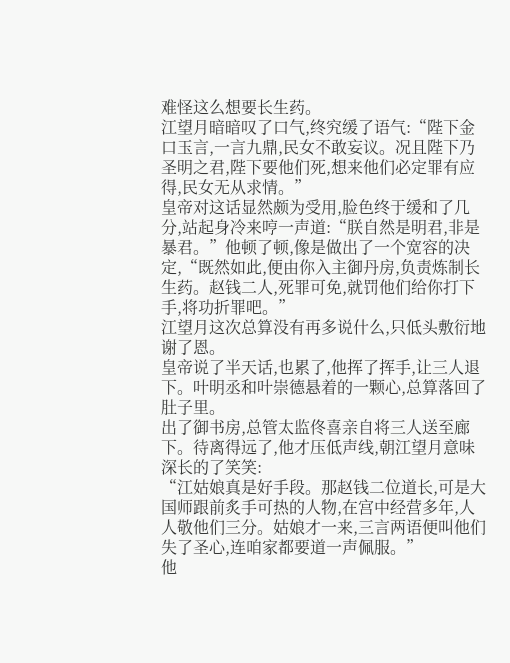难怪这么想要长生药。
江望月暗暗叹了口气,终究缓了语气:“陛下金口玉言,一言九鼎,民女不敢妄议。况且陛下乃圣明之君,陛下要他们死,想来他们必定罪有应得,民女无从求情。”
皇帝对这话显然颇为受用,脸色终于缓和了几分,站起身冷来哼一声道:“朕自然是明君,非是暴君。”他顿了顿,像是做出了一个宽容的决定,“既然如此,便由你入主御丹房,负责炼制长生药。赵钱二人,死罪可免,就罚他们给你打下手,将功折罪吧。”
江望月这次总算没有再多说什么,只低头敷衍地谢了恩。
皇帝说了半天话,也累了,他挥了挥手,让三人退下。叶明丞和叶崇德悬着的一颗心,总算落回了肚子里。
出了御书房,总管太监佟喜亲自将三人送至廊下。待离得远了,他才压低声线,朝江望月意味深长的了笑笑:
“江姑娘真是好手段。那赵钱二位道长,可是大国师跟前炙手可热的人物,在宫中经营多年,人人敬他们三分。姑娘才一来,三言两语便叫他们失了圣心,连咱家都要道一声佩服。”
他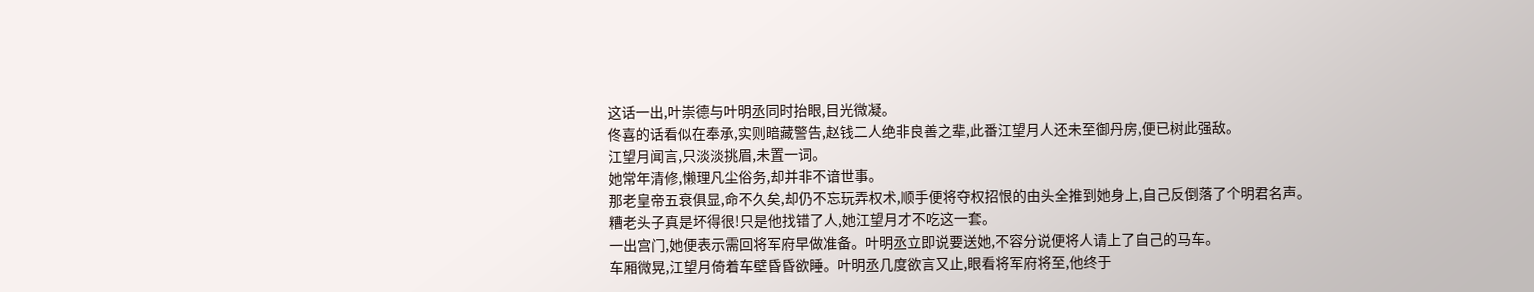这话一出,叶崇德与叶明丞同时抬眼,目光微凝。
佟喜的话看似在奉承,实则暗藏警告,赵钱二人绝非良善之辈,此番江望月人还未至御丹房,便已树此强敌。
江望月闻言,只淡淡挑眉,未置一词。
她常年清修,懒理凡尘俗务,却并非不谙世事。
那老皇帝五衰俱显,命不久矣,却仍不忘玩弄权术,顺手便将夺权招恨的由头全推到她身上,自己反倒落了个明君名声。
糟老头子真是坏得很!只是他找错了人,她江望月才不吃这一套。
一出宫门,她便表示需回将军府早做准备。叶明丞立即说要送她,不容分说便将人请上了自己的马车。
车厢微晃,江望月倚着车壁昏昏欲睡。叶明丞几度欲言又止,眼看将军府将至,他终于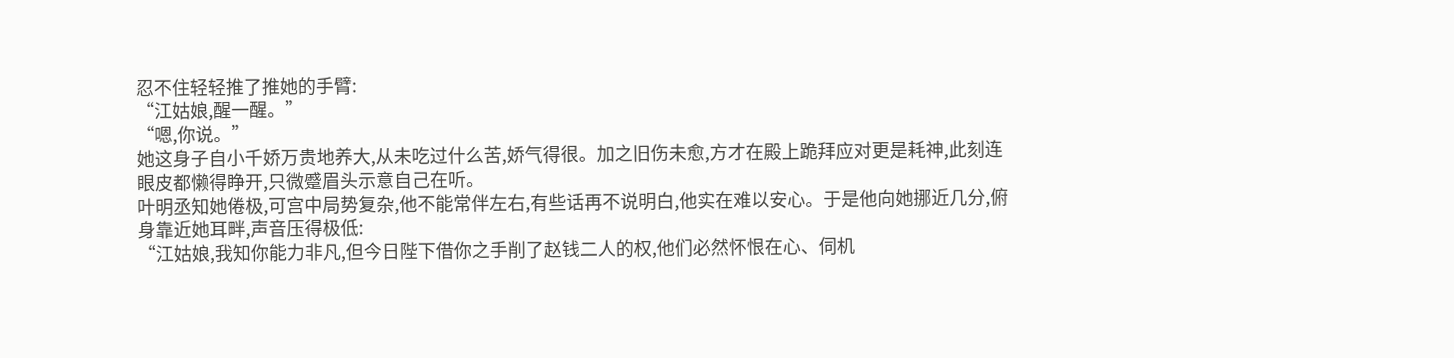忍不住轻轻推了推她的手臂:
“江姑娘,醒一醒。”
“嗯,你说。”
她这身子自小千娇万贵地养大,从未吃过什么苦,娇气得很。加之旧伤未愈,方才在殿上跪拜应对更是耗神,此刻连眼皮都懒得睁开,只微蹙眉头示意自己在听。
叶明丞知她倦极,可宫中局势复杂,他不能常伴左右,有些话再不说明白,他实在难以安心。于是他向她挪近几分,俯身靠近她耳畔,声音压得极低:
“江姑娘,我知你能力非凡,但今日陛下借你之手削了赵钱二人的权,他们必然怀恨在心、伺机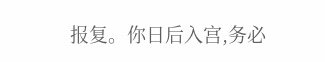报复。你日后入宫,务必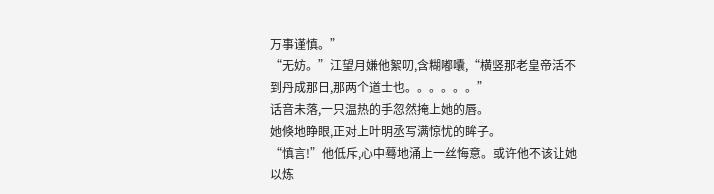万事谨慎。”
“无妨。”江望月嫌他絮叨,含糊嘟囔,“横竖那老皇帝活不到丹成那日,那两个道士也。。。。。。”
话音未落,一只温热的手忽然掩上她的唇。
她倏地睁眼,正对上叶明丞写满惊忧的眸子。
“慎言!”他低斥,心中蓦地涌上一丝悔意。或许他不该让她以炼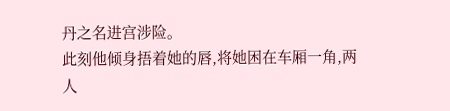丹之名进宫涉险。
此刻他倾身捂着她的唇,将她困在车厢一角,两人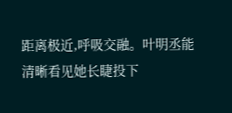距离极近,呼吸交融。叶明丞能清晰看见她长睫投下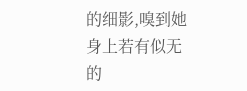的细影,嗅到她身上若有似无的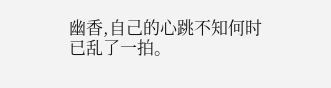幽香,自己的心跳不知何时已乱了一拍。